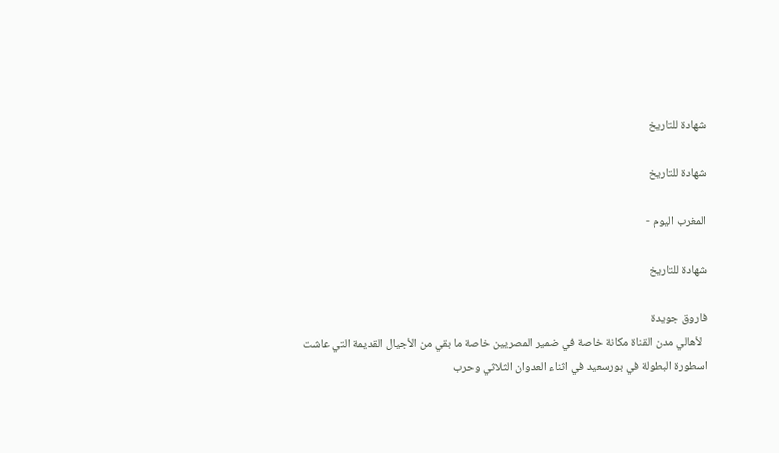شهادة للتاريخ

شهادة للتاريخ

المغرب اليوم -

شهادة للتاريخ

فاروق جويدة
  لأهالي مدن القناة مكانة خاصة في ضمير المصريين خاصة ما بقي من الأجيال القديمة التي عاشت اسطورة البطولة في بورسعيد في اثناء العدوان الثلاثي وحرب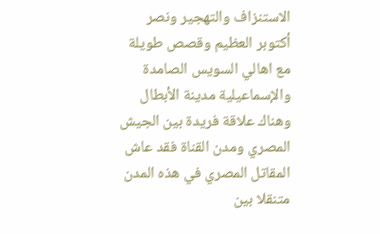الاستنزاف والتهجير ونصر أكتوبر العظيم وقصص طويلة مع اهالي السويس الصامدة والإسماعيلية مدينة الأبطال وهناك علاقة فريدة بين الجيش المصري ومدن القناة فقد عاش المقاتل المصري في هذه المدن متنقلا بين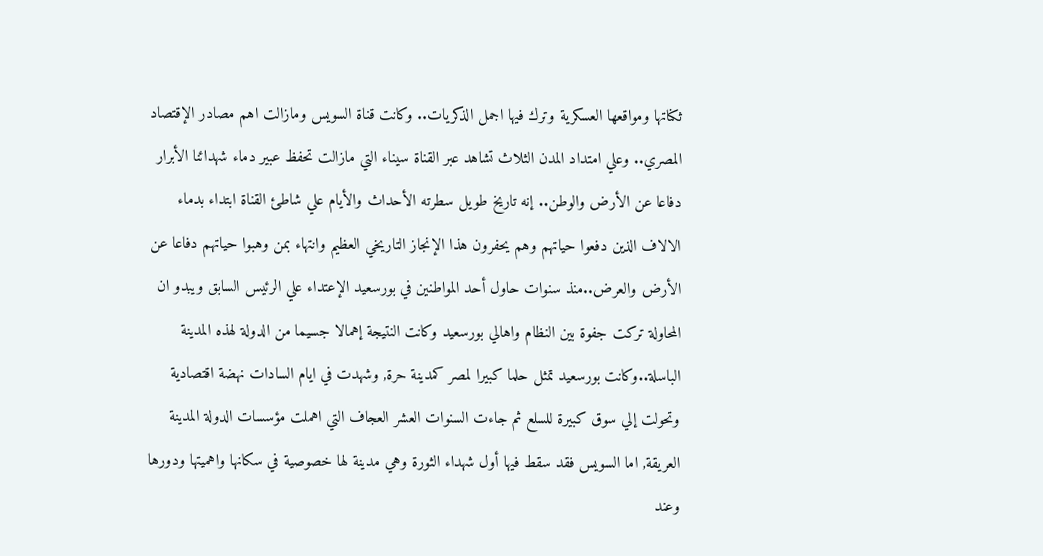ثكناتها ومواقعها العسكرية وترك فيها اجمل الذكريات.. وكانت قناة السويس ومازالت اهم مصادر الإقتصاد المصري.. وعلي امتداد المدن الثلاث تشاهد عبر القناة سيناء التي مازالت تحفظ عبير دماء شهدائنا الأبرار دفاعا عن الأرض والوطن.. إنه تاريخ طويل سطرته الأحداث والأيام علي شاطئ القناة ابتداء بدماء الالاف الذين دفعوا حياتهم وهم يحفرون هذا الإنجاز التاريخي العظيم وانتهاء بمن وهبوا حياتهم دفاعا عن الأرض والعرض..منذ سنوات حاول أحد المواطنين في بورسعيد الإعتداء علي الرئيس السابق ويبدو ان المحاولة تركت جفوة بين النظام واهالي بورسعيد وكانت النتيجة إهمالا جسيما من الدولة لهذه المدينة الباسلة..وكانت بورسعيد تمثل حلما كبيرا لمصر كمدينة حرة, وشهدت في ايام السادات نهضة اقتصادية وتحولت إلي سوق كبيرة للسلع ثم جاءت السنوات العشر العجاف التي اهملت مؤسسات الدولة المدينة العريقة, اما السويس فقد سقط فيها أول شهداء الثورة وهي مدينة لها خصوصية في سكانها واهميتها ودورها وعند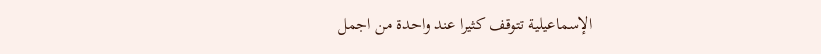الإسماعيلية تتوقف كثيرا عند واحدة من اجمل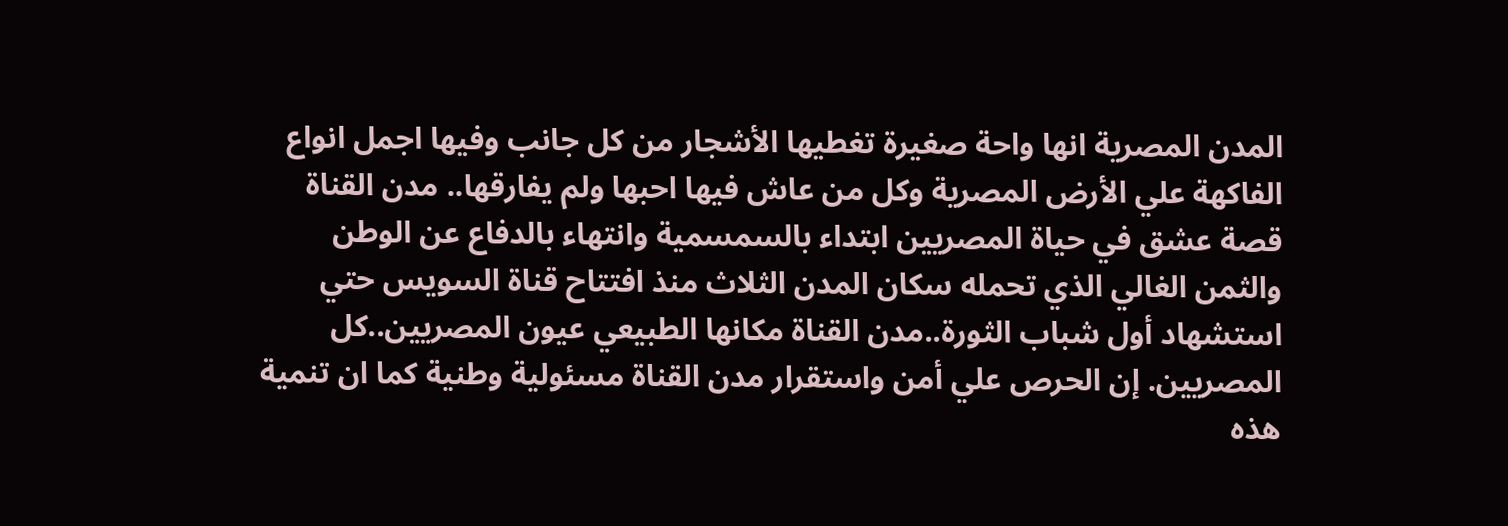المدن المصرية انها واحة صغيرة تغطيها الأشجار من كل جانب وفيها اجمل انواع الفاكهة علي الأرض المصرية وكل من عاش فيها احبها ولم يفارقها.. مدن القناة قصة عشق في حياة المصريين ابتداء بالسمسمية وانتهاء بالدفاع عن الوطن والثمن الغالي الذي تحمله سكان المدن الثلاث منذ افتتاح قناة السويس حتي استشهاد أول شباب الثورة..مدن القناة مكانها الطبيعي عيون المصريين..كل المصريين. إن الحرص علي أمن واستقرار مدن القناة مسئولية وطنية كما ان تنمية هذه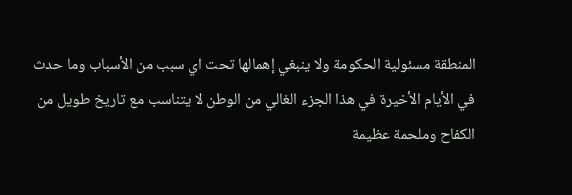المنطقة مسئولية الحكومة ولا ينبغي إهمالها تحت اي سبب من الأسباب وما حدث في الأيام الأخيرة في هذا الجزء الغالي من الوطن لا يتناسب مع تاريخ طويل من الكفاح وملحمة عظيمة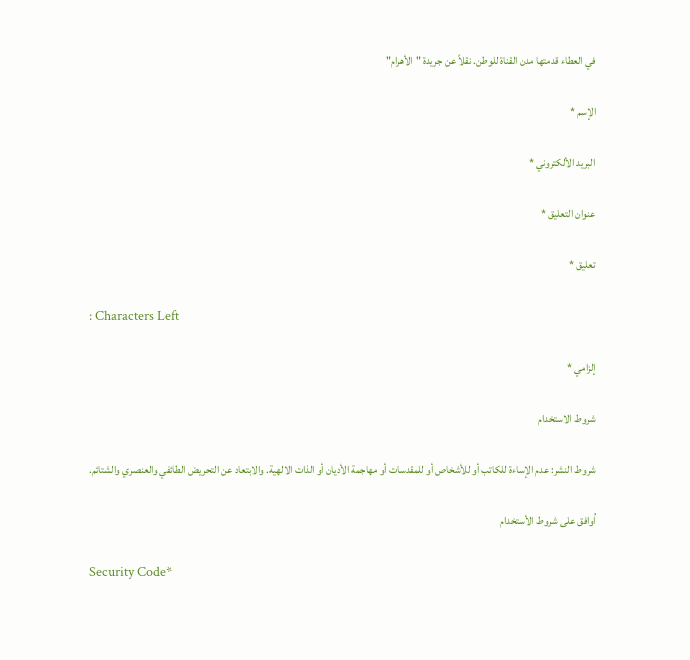في العطاء قدمتها مدن القناة للوطن. نقلاً عن جريدة "الأهرام"

الإسم *

البريد الألكتروني *

عنوان التعليق *

تعليق *

: Characters Left

إلزامي *

شروط الاستخدام

شروط النشر: عدم الإساءة للكاتب أو للأشخاص أو للمقدسات أو مهاجمة الأديان أو الذات الالهية. والابتعاد عن التحريض الطائفي والعنصري والشتائم.

اُوافق على شروط الأستخدام

Security Code*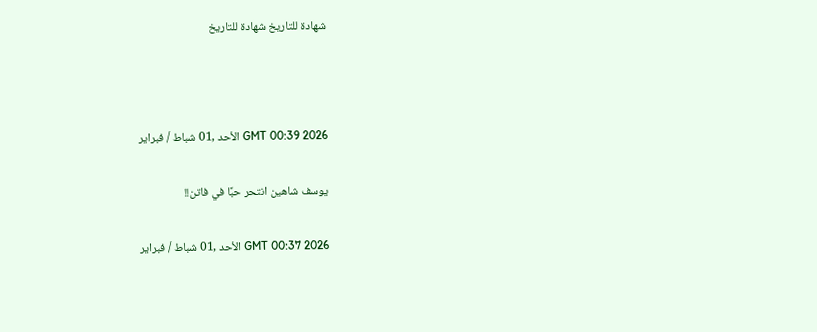شهادة للتاريخ شهادة للتاريخ



GMT 00:39 2026 الأحد ,01 شباط / فبراير

يوسف شاهين انتحر حبًا في فاتن!!

GMT 00:37 2026 الأحد ,01 شباط / فبراير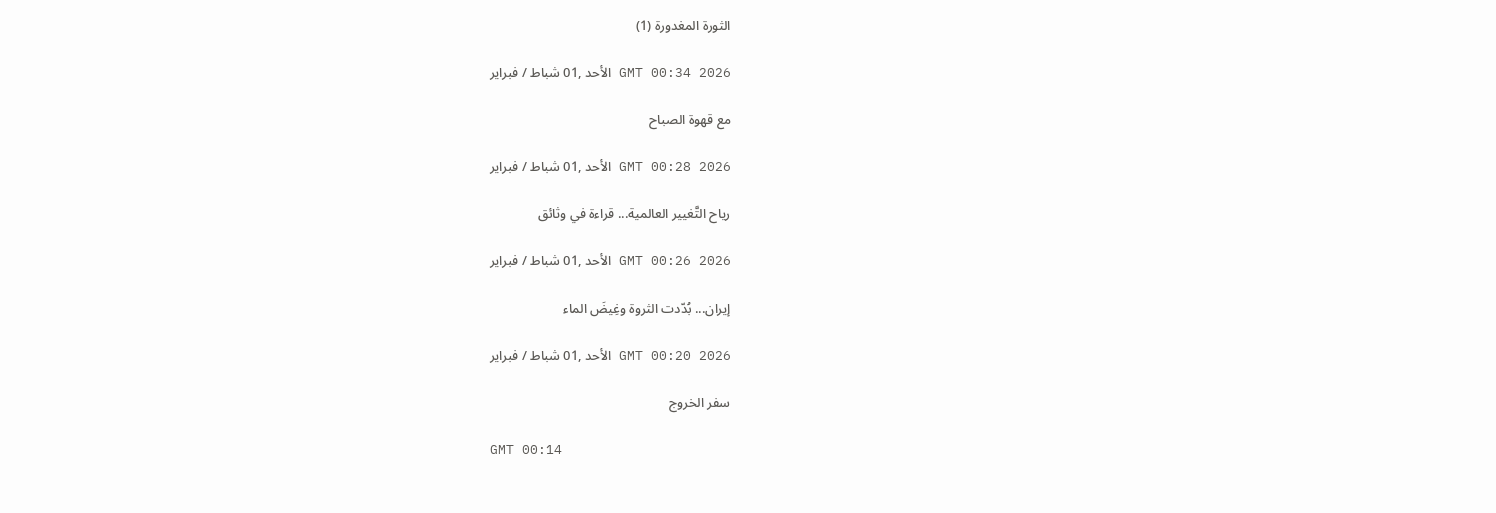الثورة المغدورة (1)

GMT 00:34 2026 الأحد ,01 شباط / فبراير

مع قهوة الصباح

GMT 00:28 2026 الأحد ,01 شباط / فبراير

رياح التَّغيير العالمية... قراءة في وثائق

GMT 00:26 2026 الأحد ,01 شباط / فبراير

إيران... بُدّدت الثروة وغِيضَ الماء

GMT 00:20 2026 الأحد ,01 شباط / فبراير

سفر الخروج

GMT 00:14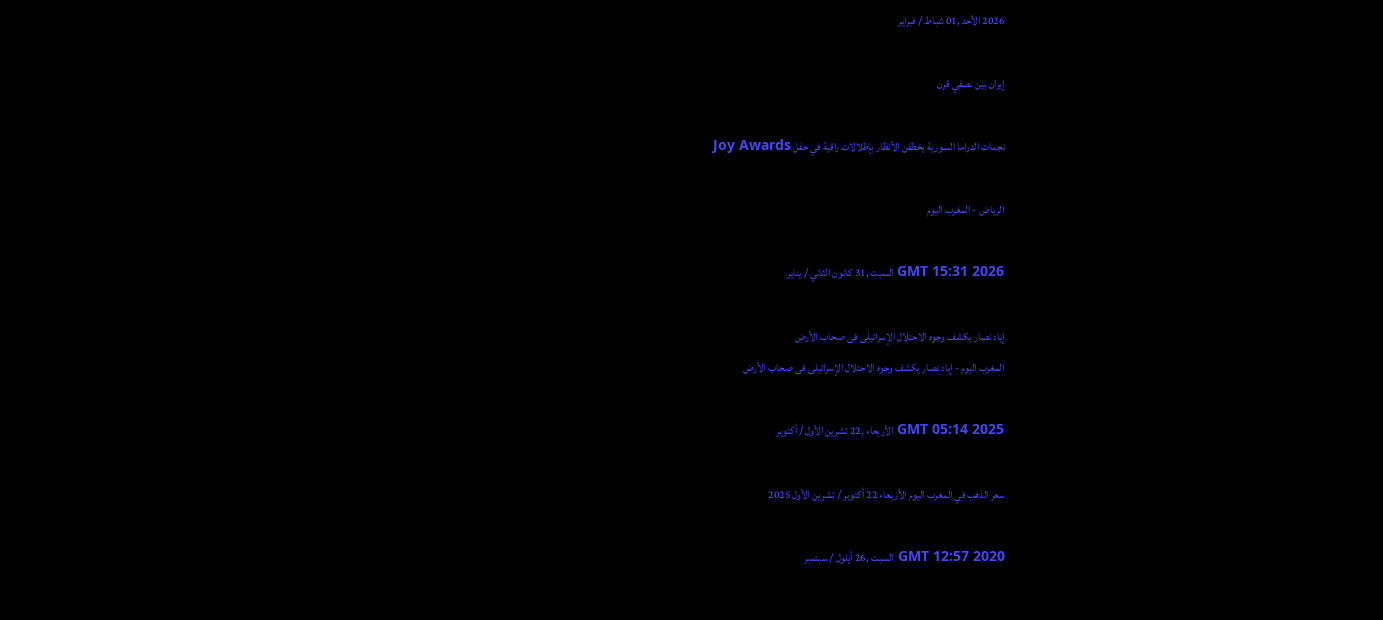2026 الأحد ,01 شباط / فبراير

إيران بين نصفي قرن

نجمات الدراما السورية يخطفن الأنظار بإطلالات راقية في حفل Joy Awards

الرياض - المغرب اليوم

GMT 15:31 2026 السبت ,31 كانون الثاني / يناير

إياد نصار يكشف وجوه الاحتلال الإسرائيلى فى صحاب الأرض
المغرب اليوم - إياد نصار يكشف وجوه الاحتلال الإسرائيلى فى صحاب الأرض

GMT 05:14 2025 الأربعاء ,22 تشرين الأول / أكتوبر

سعر الذهب في المغرب اليوم الأربعاء 22 أكتوبر / تشرين الأول 2025

GMT 12:57 2020 السبت ,26 أيلول / سبتمبر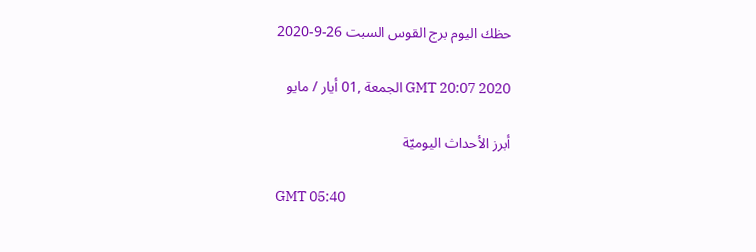حظك اليوم برج القوس السبت 26-9-2020

GMT 20:07 2020 الجمعة ,01 أيار / مايو

أبرز الأحداث اليوميّة

GMT 05:40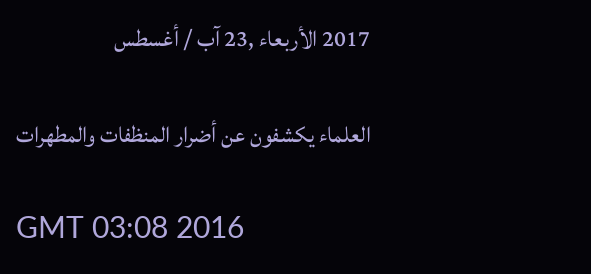2017 الأربعاء ,23 آب / أغسطس

العلماء يكشفون عن أضرار المنظفات والمطهرات

GMT 03:08 2016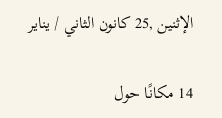الإثنين ,25 كانون الثاني / يناير

14 مكانًا حول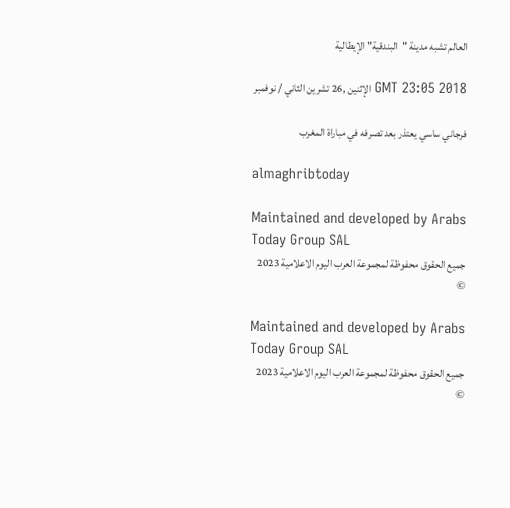العالم تشبه مدينة "البندقية" الإيطالية

GMT 23:05 2018 الإثنين ,26 تشرين الثاني / نوفمبر

فرجاني ساسي يعتذر بعد تصرفه في مباراة المغرب

almaghribtoday

Maintained and developed by Arabs Today Group SAL
جميع الحقوق محفوظة لمجموعة العرب اليوم الاعلامية 2023 ©

Maintained and developed by Arabs Today Group SAL
جميع الحقوق محفوظة لمجموعة العرب اليوم الاعلامية 2023 ©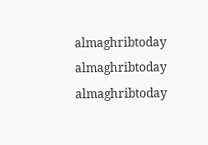almaghribtoday almaghribtoday almaghribtoday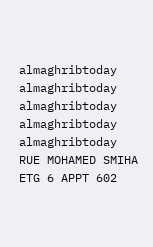almaghribtoday
almaghribtoday almaghribtoday almaghribtoday
almaghribtoday
RUE MOHAMED SMIHA ETG 6 APPT 602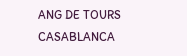ANG DE TOURS CASABLANCA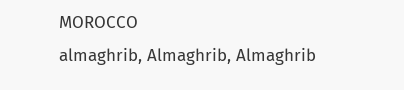MOROCCO
almaghrib, Almaghrib, Almaghrib